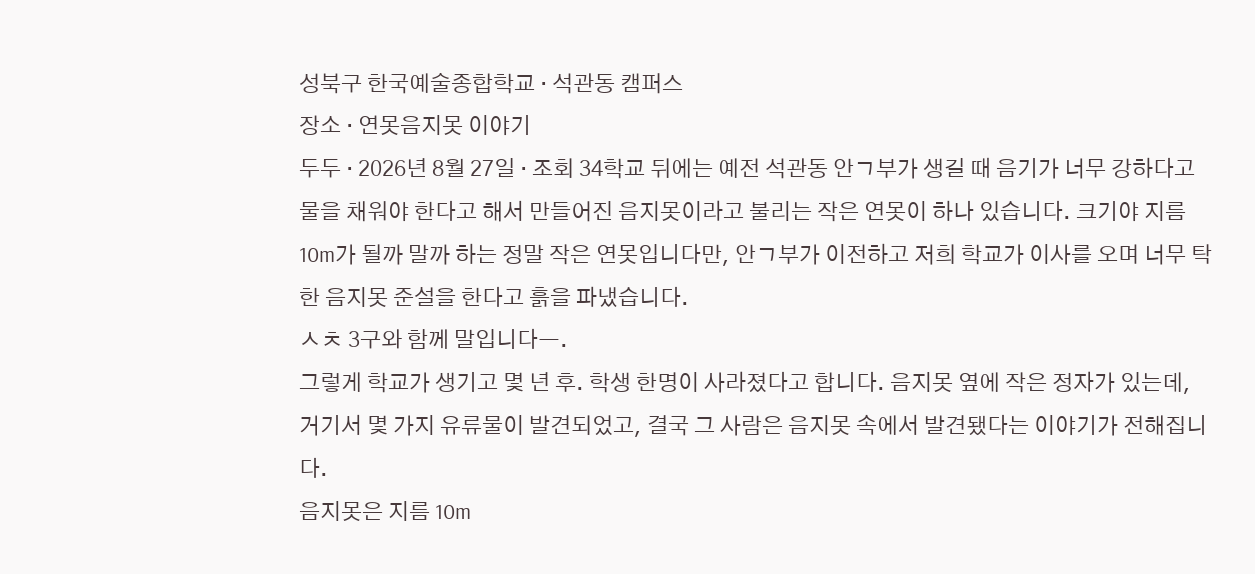성북구 한국예술종합학교 · 석관동 캠퍼스
장소 · 연못음지못 이야기
두두 · 2026년 8월 27일 · 조회 34학교 뒤에는 예전 석관동 안ㄱ부가 생길 때 음기가 너무 강하다고 물을 채워야 한다고 해서 만들어진 음지못이라고 불리는 작은 연못이 하나 있습니다. 크기야 지름 10m가 될까 말까 하는 정말 작은 연못입니다만, 안ㄱ부가 이전하고 저희 학교가 이사를 오며 너무 탁한 음지못 준설을 한다고 흙을 파냈습니다.
ㅅㅊ 3구와 함께 말입니다ㅡ.
그렇게 학교가 생기고 몇 년 후. 학생 한명이 사라졌다고 합니다. 음지못 옆에 작은 정자가 있는데, 거기서 몇 가지 유류물이 발견되었고, 결국 그 사람은 음지못 속에서 발견됐다는 이야기가 전해집니다.
음지못은 지름 10m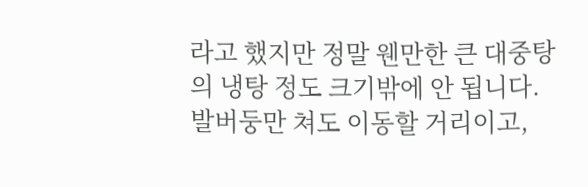라고 했지만 정말 웬만한 큰 대중탕의 냉탕 정도 크기밖에 안 됩니다. 발버둥만 쳐도 이동할 거리이고,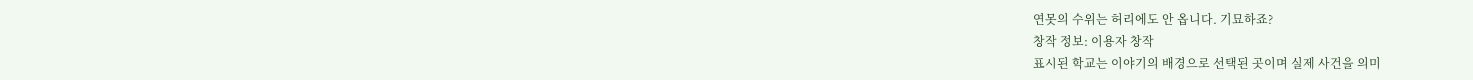연못의 수위는 허리에도 안 옵니다. 기묘하죠?
창작 정보: 이용자 창작
표시된 학교는 이야기의 배경으로 선택된 곳이며 실제 사건을 의미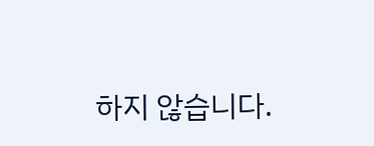하지 않습니다.